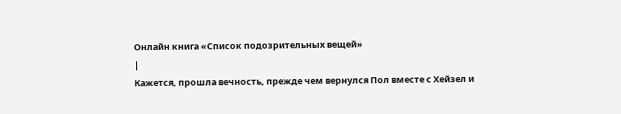Онлайн книга «Список подозрительных вещей»
|
Кажется, прошла вечность, прежде чем вернулся Пол вместе с Хейзел и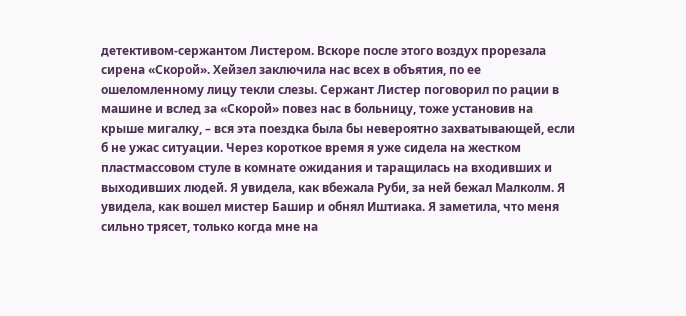детективом-сержантом Листером. Вскоре после этого воздух прорезала сирена «Скорой». Хейзел заключила нас всех в объятия, по ее ошеломленному лицу текли слезы. Сержант Листер поговорил по рации в машине и вслед за «Скорой» повез нас в больницу, тоже установив на крыше мигалку, – вся эта поездка была бы невероятно захватывающей, если б не ужас ситуации. Через короткое время я уже сидела на жестком пластмассовом стуле в комнате ожидания и таращилась на входивших и выходивших людей. Я увидела, как вбежала Руби, за ней бежал Малколм. Я увидела, как вошел мистер Башир и обнял Иштиака. Я заметила, что меня сильно трясет, только когда мне на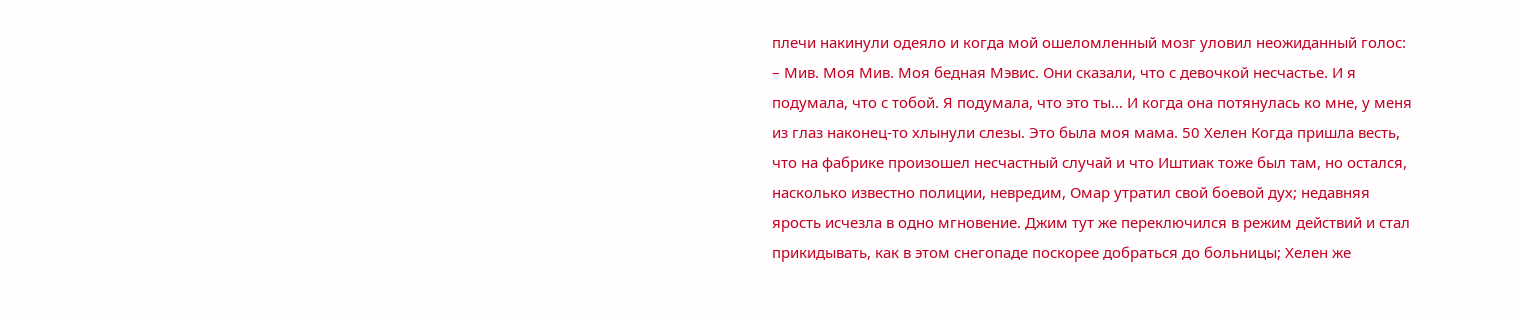плечи накинули одеяло и когда мой ошеломленный мозг уловил неожиданный голос: – Мив. Моя Мив. Моя бедная Мэвис. Они сказали, что с девочкой несчастье. И я подумала, что с тобой. Я подумала, что это ты… И когда она потянулась ко мне, у меня из глаз наконец-то хлынули слезы. Это была моя мама. 50 Хелен Когда пришла весть, что на фабрике произошел несчастный случай и что Иштиак тоже был там, но остался, насколько известно полиции, невредим, Омар утратил свой боевой дух; недавняя ярость исчезла в одно мгновение. Джим тут же переключился в режим действий и стал прикидывать, как в этом снегопаде поскорее добраться до больницы; Хелен же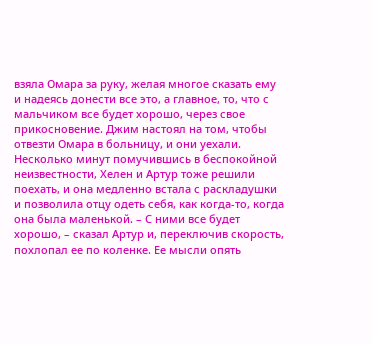взяла Омара за руку, желая многое сказать ему и надеясь донести все это, а главное, то, что с мальчиком все будет хорошо, через свое прикосновение. Джим настоял на том, чтобы отвезти Омара в больницу, и они уехали. Несколько минут помучившись в беспокойной неизвестности, Хелен и Артур тоже решили поехать, и она медленно встала с раскладушки и позволила отцу одеть себя, как когда-то, когда она была маленькой. – С ними все будет хорошо, – сказал Артур и, переключив скорость, похлопал ее по коленке. Ее мысли опять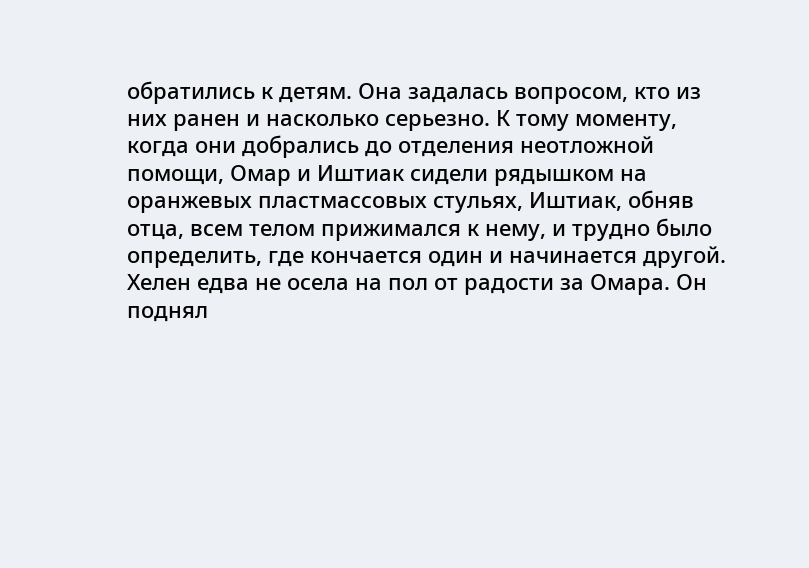обратились к детям. Она задалась вопросом, кто из них ранен и насколько серьезно. К тому моменту, когда они добрались до отделения неотложной помощи, Омар и Иштиак сидели рядышком на оранжевых пластмассовых стульях, Иштиак, обняв отца, всем телом прижимался к нему, и трудно было определить, где кончается один и начинается другой. Хелен едва не осела на пол от радости за Омара. Он поднял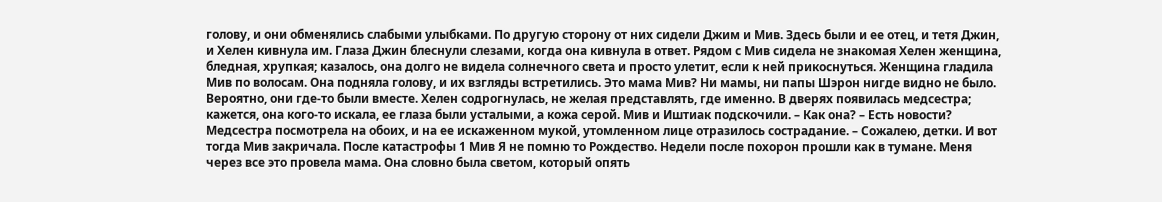голову, и они обменялись слабыми улыбками. По другую сторону от них сидели Джим и Мив. Здесь были и ее отец, и тетя Джин, и Хелен кивнула им. Глаза Джин блеснули слезами, когда она кивнула в ответ. Рядом с Мив сидела не знакомая Хелен женщина, бледная, хрупкая; казалось, она долго не видела солнечного света и просто улетит, если к ней прикоснуться. Женщина гладила Мив по волосам. Она подняла голову, и их взгляды встретились. Это мама Мив? Ни мамы, ни папы Шэрон нигде видно не было. Вероятно, они где-то были вместе. Хелен содрогнулась, не желая представлять, где именно. В дверях появилась медсестра; кажется, она кого-то искала, ее глаза были усталыми, а кожа серой. Мив и Иштиак подскочили. – Как она? – Есть новости? Медсестра посмотрела на обоих, и на ее искаженном мукой, утомленном лице отразилось сострадание. – Сожалею, детки. И вот тогда Мив закричала. После катастрофы 1 Мив Я не помню то Рождество. Недели после похорон прошли как в тумане. Меня через все это провела мама. Она словно была светом, который опять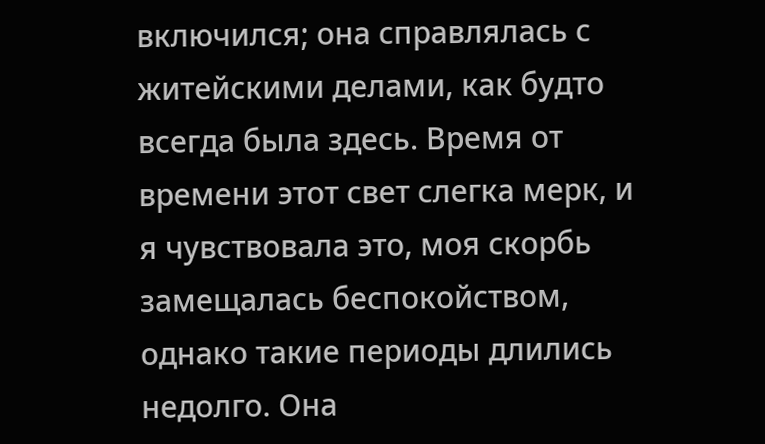включился; она справлялась с житейскими делами, как будто всегда была здесь. Время от времени этот свет слегка мерк, и я чувствовала это, моя скорбь замещалась беспокойством, однако такие периоды длились недолго. Она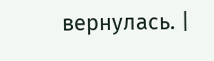вернулась. |